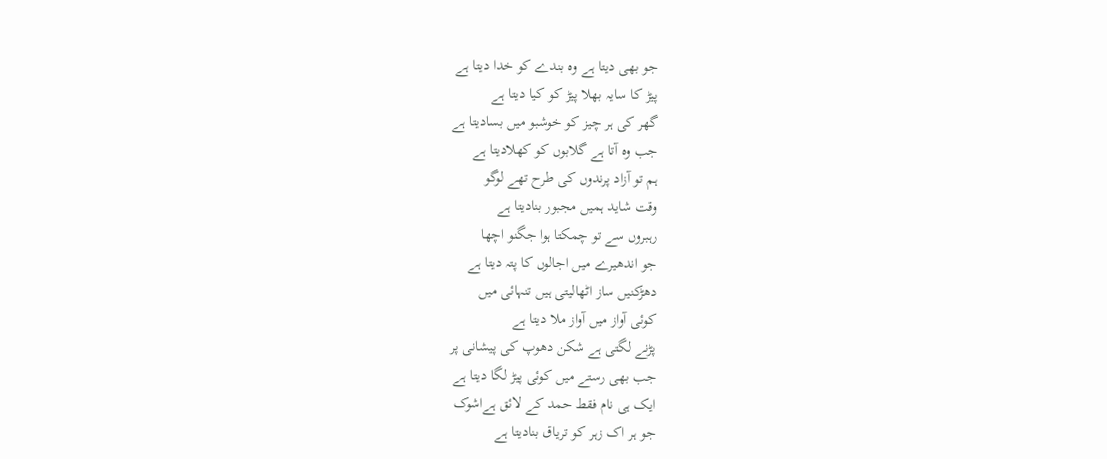جو بھی دیتا ہے وہ بندے کو خدا دیتا ہے
پیڑ کا سایہ بھلا پیڑ کو کیا دیتا ہے
گھر کی ہر چیز کو خوشبو میں بسادیتا ہے
جب وہ آتا ہے گلابوں کو کھلادیتا ہے
ہم تو آزاد پرندوں کی طرح تھے لوگو
وقت شاید ہمیں مجبور بنادیتا ہے
رہبروں سے تو چمکتا ہوا جگنو اچھا
جو اندھیرے میں اجالوں کا پتہ دیتا ہے
دھڑکنیں ساز اٹھالیتی ہیں تنہائی میں
کوئی آواز میں آواز ملا دیتا ہے
پڑنے لگتی ہے شکن دھوپ کی پیشانی پر
جب بھی رستے میں کوئی پیڑ لگا دیتا ہے
ایک ہی نام فقط حمد کے لائق ہےاشوک
جو ہر اک زہر کو تریاق بنادیتا ہے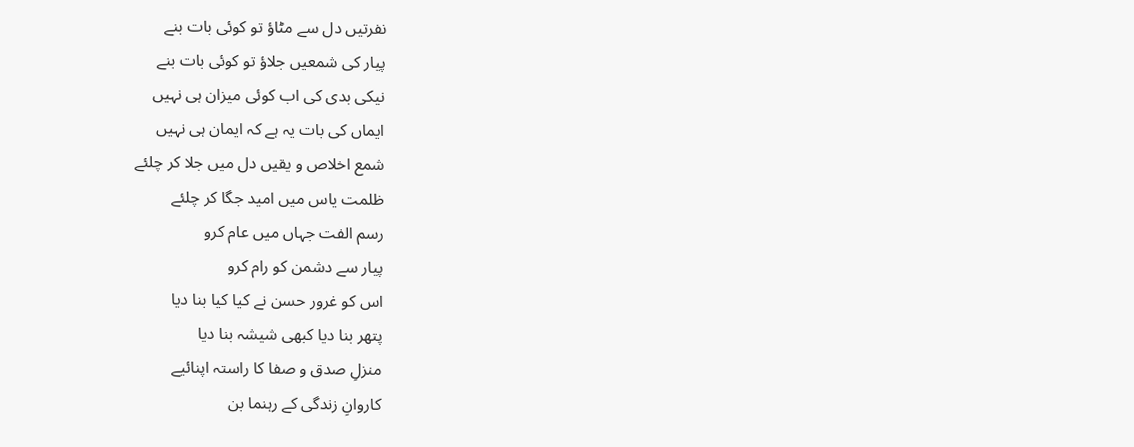نفرتیں دل سے مٹاؤ تو کوئی بات بنے
پیار کی شمعیں جلاؤ تو کوئی بات بنے
نیکی بدی کی اب کوئی میزان ہی نہیں
ایماں کی بات یہ ہے کہ ایمان ہی نہیں
شمع اخلاص و یقیں دل میں جلا کر چلئے
ظلمت یاس میں امید جگا کر چلئے
رسم الفت جہاں میں عام کرو
پیار سے دشمن کو رام کرو
اس کو غرور حسن نے کیا کیا بنا دیا
پتھر بنا دیا کبھی شیشہ بنا دیا
منزلِ صدق و صفا کا راستہ اپنائیے
کاروانِ زندگی کے رہنما بن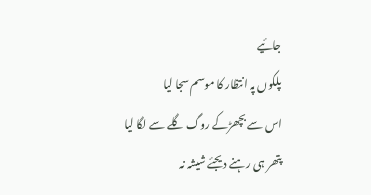جائیے
پلکوں پہ انتظار کا موسم سجا لیا
اس سے بچھڑکے روگ گلے سے لگا لیا
پتھر ہی رہنے دیجئے شیشہ نہ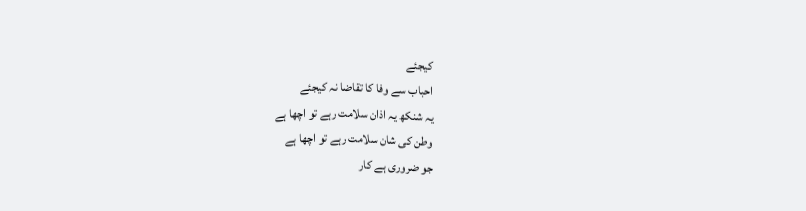کیجئے
احباب سے وفا کا تقاضا نہ کیجئے
یہ شنکھ یہ اذان سلامت رہے تو اچھا ہے
وطن کی شان سلامت رہے تو اچھا ہے
جو ضروری ہے کار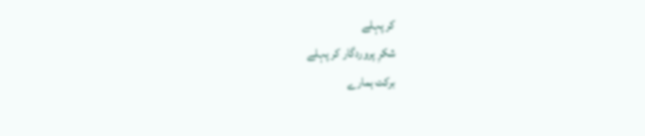کر پہلے
شکرِ پروردگار کر پہلے
برکت ہمارے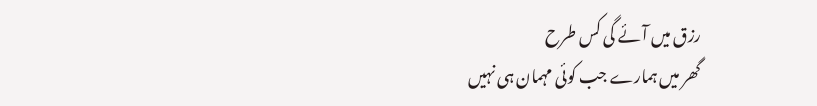رزق میں آئے گی کس طرح
گھر میں ہمارے جب کوئی مہمان ہی نہیں